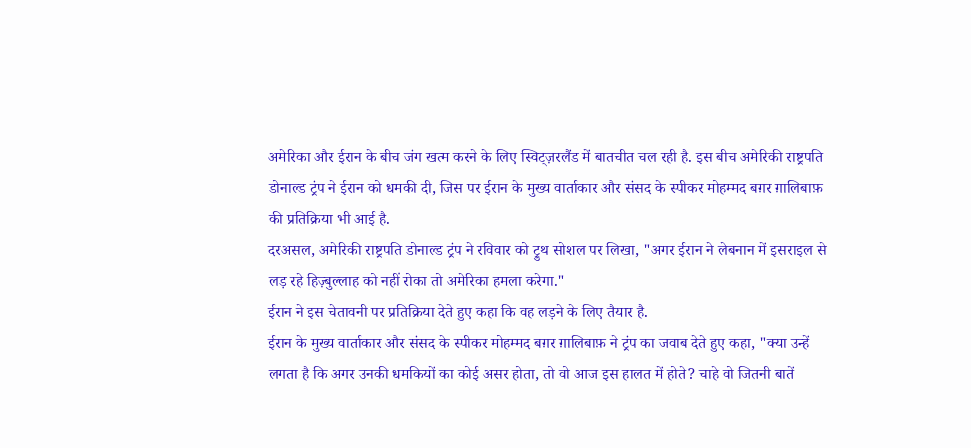अमेरिका और ईरान के बीच जंग खत्म करने के लिए स्विट्ज़रलैंड में बातचीत चल रही है. इस बीच अमेरिकी राष्ट्रपति डोनाल्ड ट्रंप ने ईरान को धमकी दी, जिस पर ईरान के मुख्य वार्ताकार और संसद के स्पीकर मोहम्मद बग़र ग़ालिबाफ़ की प्रतिक्रिया भी आई है.
दरअसल, अमेरिकी राष्ट्रपति डोनाल्ड ट्रंप ने रविवार को ट्रुथ सोशल पर लिखा, "अगर ईरान ने लेबनान में इसराइल से लड़ रहे हिज़्बुल्लाह को नहीं रोका तो अमेरिका हमला करेगा."
ईरान ने इस चेतावनी पर प्रतिक्रिया देते हुए कहा कि वह लड़ने के लिए तैयार है.
ईरान के मुख्य वार्ताकार और संसद के स्पीकर मोहम्मद बग़र ग़ालिबाफ़ ने ट्रंप का जवाब देते हुए कहा, "क्या उन्हें लगता है कि अगर उनकी धमकियों का कोई असर होता, तो वो आज इस हालत में होते? चाहे वो जितनी बातें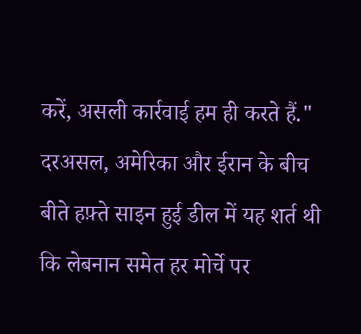करें, असली कार्रवाई हम ही करते हैं."
दरअसल, अमेरिका और ईरान के बीच बीते हफ़्ते साइन हुई डील में यह शर्त थी कि लेबनान समेत हर मोर्चे पर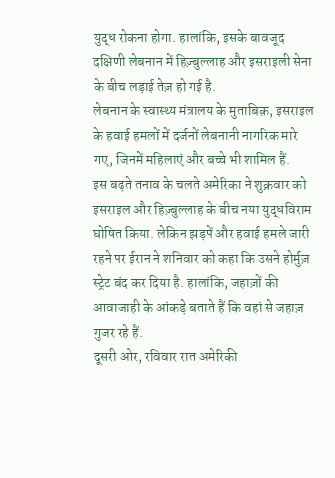युद्ध रोकना होगा. हालांकि, इसके बावजूद दक्षिणी लेबनान में हिज़्बुल्लाह और इसराइली सेना के बीच लड़ाई तेज़ हो गई है.
लेबनान के स्वास्थ्य मंत्रालय के मुताबिक़, इसराइल के हवाई हमलों में दर्जनों लेबनानी नागरिक मारे गए, जिनमें महिलाएं और बच्चे भी शामिल हैं.
इस बढ़ते तनाव के चलते अमेरिका ने शुक्रवार को इसराइल और हिज़्बुल्लाह के बीच नया युद्धविराम घोषित किया. लेकिन झड़पें और हवाई हमले जारी रहने पर ईरान ने शनिवार को कहा कि उसने होर्मुज़ स्ट्रेट बंद कर दिया है. हालांकि, जहाज़ों की आवाजाही के आंकड़े बताते हैं कि वहां से जहाज़ गुजर रहे हैं.
दूसरी ओर, रविवार रात अमेरिकी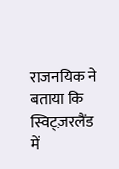राजनयिक ने बताया कि स्विट्ज़रलैंड में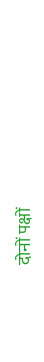दोनों पक्षों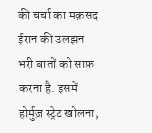की चर्चा का मक़सद ईरान की उलझन भरी बातों को साफ़ करना है. इसमें होर्मुज़ स्ट्रेट खोलना,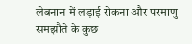लेबनान में लड़ाई रोकना और परमाणु समझौते के कुछ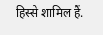हिस्से शामिल हैं.